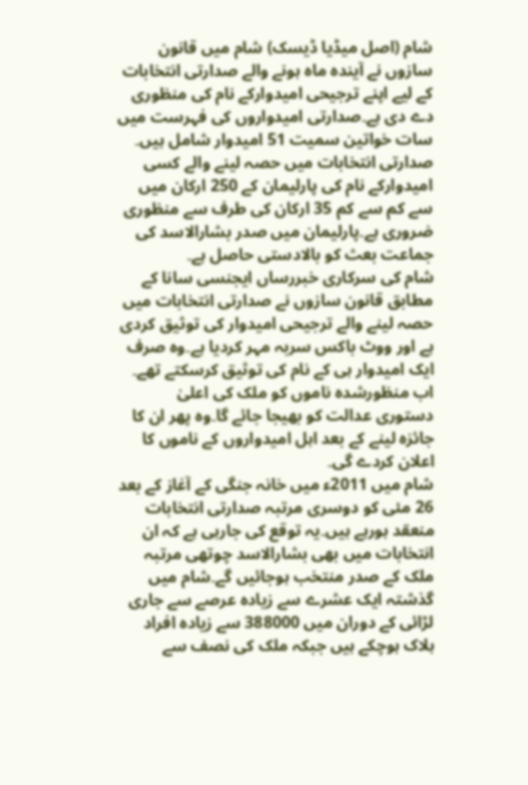شام (اصل میڈیا ڈیسک) شام میں قانون سازوں نے آیندہ ماہ ہونے والے صدارتی انتخابات کے لیے اپنے ترجیحی امیدوارکے نام کی منظوری دے دی ہے۔صدارتی امیدواروں کی فہرست میں سات خواتین سمیت 51 امیدوار شامل ہیں۔
صدارتی انتخابات میں حصہ لینے والے کسی امیدوارکے نام کی پارلیمان کے 250 ارکان میں سے کم سے کم 35 ارکان کی طرف سے منظوری ضروری ہے۔پارلیمان میں صدر بشارالاسد کی جماعت بعث کو بالادستی حاصل ہے۔
شام کی سرکاری خبررساں ایجنسی سانا کے مطابق قانون سازوں نے صدارتی انتخابات میں حصہ لینے والے ترجیحی امیدوار کی توثیق کردی ہے اور ووٹ باکس سربہ مہر کردیا ہے۔وہ صرف ایک امیدوار ہی کے نام کی توثیق کرسکتے تھے۔
اب منظورشدہ ناموں کو ملک کی اعلیٰ دستوری عدالت کو بھیجا جائے گا۔وہ پھر ان کا جائزہ لینے کے بعد اہل امیدواروں کے ناموں کا اعلان کردے گی۔
شام میں 2011ء میں خانہ جنگی کے آغاز کے بعد 26 مئی کو دوسری مرتبہ صدارتی انتخابات منعقد ہورہے ہیں۔یہ توقع کی جارہی ہے کہ ان انتخابات میں بھی بشارالاسد چوتھی مرتبہ ملک کے صدر منتخب ہوجائیں گے۔شام میں گذشتہ ایک عشرے سے زیادہ عرصے سے جاری لڑائی کے دوران میں 388000 سے زیادہ افراد ہلاک ہوچکے ہیں جبکہ ملک کی نصف سے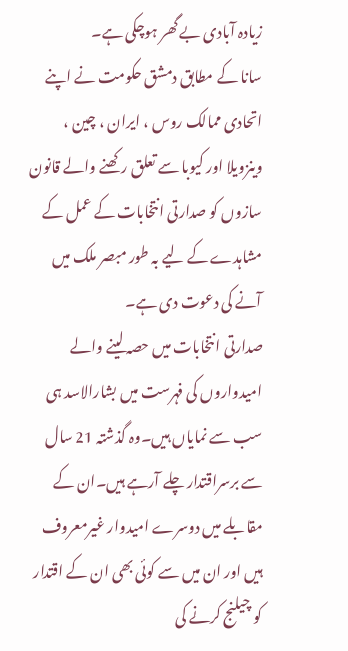زیادہ آبادی بے گھر ہوچکی ہے۔
سانا کے مطابق دمشق حکومت نے اپنے اتحادی ممالک روس ، ایران ، چین ، وینزویلا اور کیوبا سے تعلق رکھنے والے قانون سازوں کو صدارتی انتخابات کے عمل کے مشاہدے کے لیے بہ طور مبصر ملک میں آنے کی دعوت دی ہے۔
صدارتی انتخابات میں حصہ لینے والے امیدواروں کی فہرست میں بشارالاسد ہی سب سے نمایاں ہیں۔وہ گذشتہ 21 سال سے برسراقتدار چلے آرہے ہیں۔ان کے مقابلے میں دوسرے امیدوار غیرمعروف ہیں اور ان میں سے کوئی بھی ان کے اقتدار کو چیلنج کرنے کی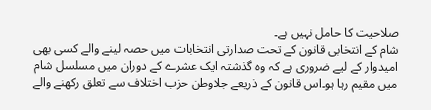صلاحیت کا حامل نہیں ہے۔
شام کے انتخابی قانون کے تحت صدارتی انتخابات میں حصہ لینے والے کسی بھی امیدوار کے لیے ضروری ہے کہ وہ گذشتہ ایک عشرے کے دوران میں مسلسل شام میں مقیم رہا ہو۔اس قانون کے ذریعے جلاوطن حزب اختلاف سے تعلق رکھنے والے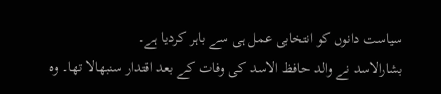سیاست دانوں کو انتخابی عمل ہی سے باہر کردیا ہے۔
بشارالاسد نے والد حافظ الاسد کی وفات کے بعد اقتدار سنبھالا تھا۔ وہ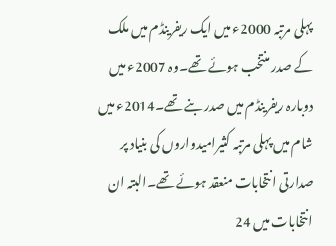پہلی مرتبہ 2000ء میں ایک ریفرینڈم میں ملک کے صدر منتخب ہوئے تھے۔وہ 2007ء میں دوبارہ ریفرینڈم میں صدر بنے تھے۔2014ء میں شام میں پہلی مرتبہ کثیرامیدواروں کی بنیاد پر صدارتی انتخابات منعقد ہوئے تھے۔البتہ ان انتخابات میں 24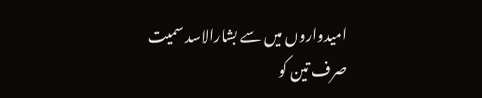امیدواروں میں سے بشارالاسد سمیت صرف تین کو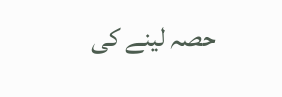حصہ لینے کی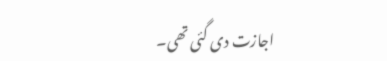اجازت دی گئی تھی۔